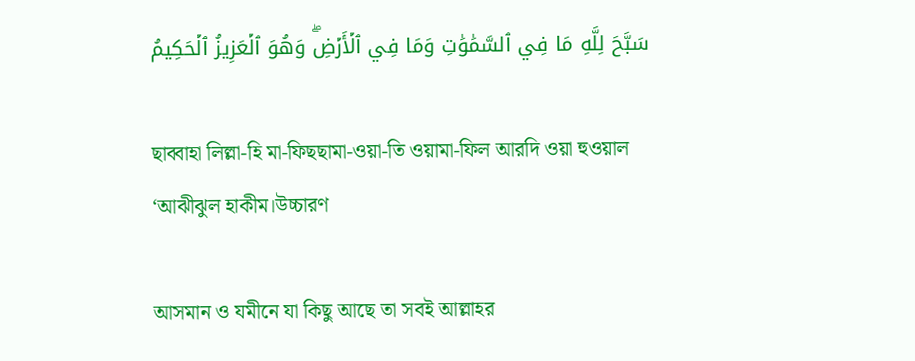سَبَّحَ لِلَّهِ مَا فِي ٱلسَّمَٰوَٰتِ وَمَا فِي ٱلۡأَرۡضِۖ وَهُوَ ٱلۡعَزِيزُ ٱلۡحَكِيمُ

ছাব্বাহা লিল্লা-হি মা-ফিছছামা-ওয়া-তি ওয়ামা-ফিল আরদি ওয়া হুওয়াল ‘আঝীঝুল হাকীম।উচ্চারণ

আসমান ও যমীনে যা কিছু আছে তা সবই আল্লাহর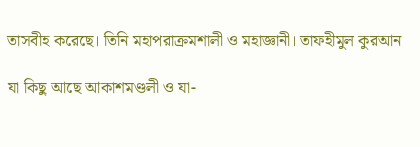তাসবীহ করেছে। তিনি মহাপরাক্রমশালী ও মহাজ্ঞানী। তাফহীমুল কুরআন

যা কিছু আছে আকাশমণ্ডলী ও যা-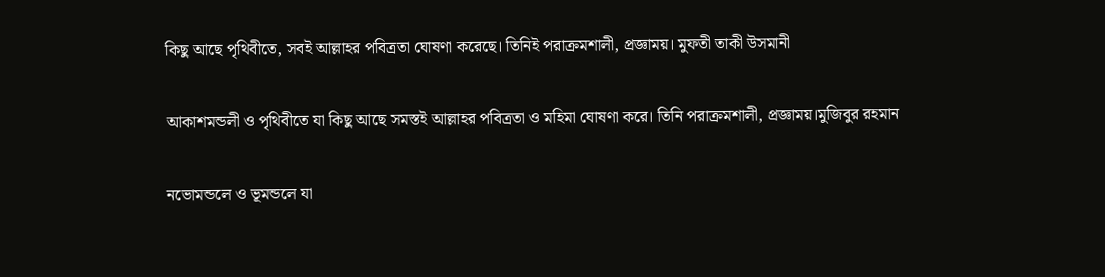কিছু আছে পৃথিবীতে, সবই আল্লাহর পবিত্রতা ঘোষণা করেছে। তিনিই পরাক্রমশালী, প্রজ্ঞাময়। মুফতী তাকী উসমানী

আকাশমন্ডলী ও পৃথিবীতে যা কিছু আছে সমস্তই আল্লাহর পবিত্রতা ও মহিমা ঘোষণা করে। তিনি পরাক্রমশালী, প্রজ্ঞাময়।মুজিবুর রহমান

নভোমন্ডলে ও ভূমন্ডলে যা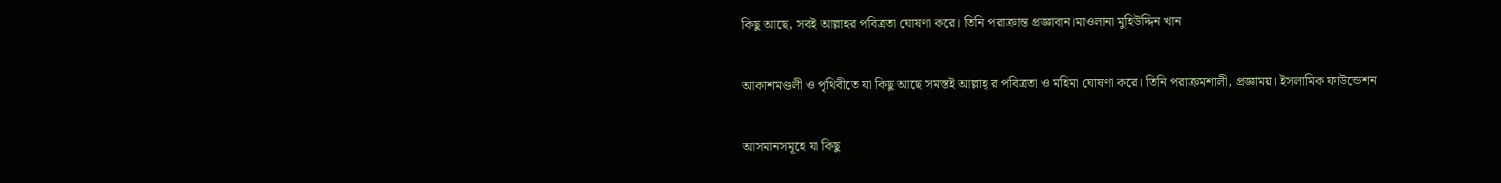কিছু আছে, সবই আল্লাহর পবিত্রতা ঘোষণা করে। তিনি পরাক্রান্ত প্রজ্ঞাবান।মাওলানা মুহিউদ্দিন খান

আকাশমণ্ডলী ও পৃথিবীতে যা কিছু আছে সমস্তই আল্লাহ্ র পবিত্রতা ও মহিমা ঘোষণা করে। তিনি পরাক্রমশালী, প্রজ্ঞাময়। ইসলামিক ফাউন্ডেশন

আসমানসমূহে যা কিছু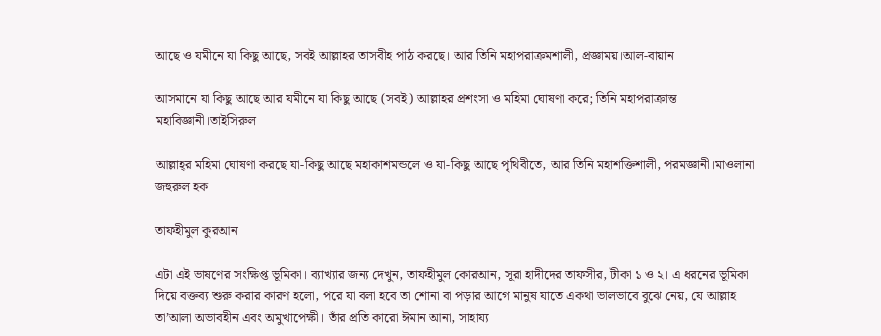আছে ও যমীনে যা কিছু আছে, সবই আল্লাহর তাসবীহ পাঠ করছে। আর তিনি মহাপরাক্রমশালী, প্রজ্ঞাময়।আল-বায়ান

আসমানে যা কিছু আছে আর যমীনে যা কিছু আছে (সবই) আল্লাহর প্রশংসা ও মহিমা ঘোষণা করে; তিনি মহাপরাক্রান্ত মহাবিজ্ঞানী।তাইসিরুল

আল্লাহ্‌র মহিমা ঘোষণা করছে যা-কিছু আছে মহাকাশমন্ডলে ও যা-কিছু আছে পৃথিবীতে, আর তিনি মহাশক্তিশালী, পরমজ্ঞানী।মাওলানা জহুরুল হক

তাফহীমুল কুরআন

এটা এই ভাষণের সংক্ষিপ্ত ভূমিকা। ব্যাখ্যার জন্য দেখুন, তাফহীমুল কোরআন, সূরা হাদীদের তাফসীর, টীকা ১ ও ২। এ ধরনের ভূমিকা দিয়ে বক্তব্য শুরু করার কারণ হলো, পরে যা বলা হবে তা শোনা বা পড়ার আগে মানুষ যাতে একথা ভালভাবে বুঝে নেয়, যে আল্লাহ‌ তা’আলা অভাবহীন এবং অমুখাপেক্ষী। তাঁর প্রতি কারো ঈমান আনা, সাহায্য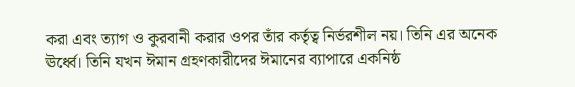করা এবং ত্যাগ ও কুরবানী করার ওপর তাঁর কর্তৃত্ব নির্ভরশীল নয়। তিনি এর অনেক ঊর্ধ্বে। তিনি যখন ঈমান গ্রহণকারীদের ঈমানের ব্যাপারে একনিষ্ঠ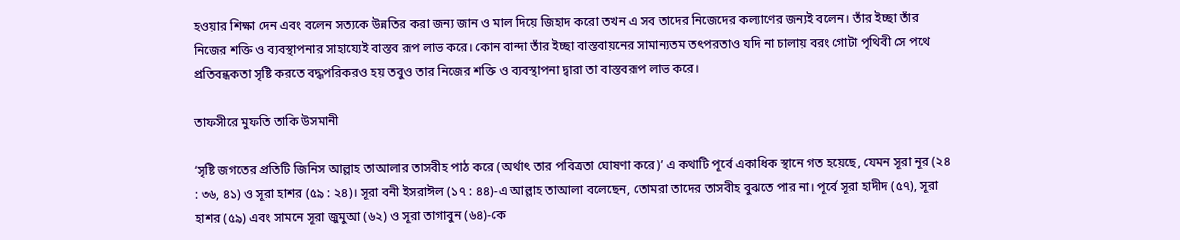হওয়ার শিক্ষা দেন এবং বলেন সত্যকে উন্নতির করা জন্য জান ও মাল দিয়ে জিহাদ করো তখন এ সব তাদের নিজেদের কল্যাণের জন্যই বলেন। তাঁর ইচ্ছা তাঁর নিজের শক্তি ও ব্যবস্থাপনার সাহায্যেই বাস্তব রূপ লাভ করে। কোন বান্দা তাঁর ইচ্ছা বাস্তবায়নের সামান্যতম তৎপরতাও যদি না চালায় বরং গোটা পৃথিবী সে পথে প্রতিবন্ধকতা সৃষ্টি করতে বদ্ধপরিকরও হয় তবুও তার নিজের শক্তি ও ব্যবস্থাপনা দ্বারা তা বাস্তবরূপ লাভ করে।

তাফসীরে মুফতি তাকি উসমানী

‘সৃষ্টি জগতের প্রতিটি জিনিস আল্লাহ তাআলার তাসবীহ পাঠ করে (অর্থাৎ তার পবিত্রতা ঘোষণা করে)’ এ কথাটি পূর্বে একাধিক স্থানে গত হয়েছে, যেমন সূরা নূর (২৪ : ৩৬, ৪১) ও সূরা হাশর (৫৯ : ২৪)। সূরা বনী ইসরাঈল (১৭ : ৪৪)-এ আল্লাহ তাআলা বলেছেন, তোমরা তাদের তাসবীহ বুঝতে পার না। পূর্বে সূরা হাদীদ (৫৭), সূরা হাশর (৫৯) এবং সামনে সূরা জুমুআ (৬২) ও সূরা তাগাবুন (৬৪)-কে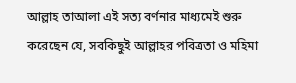আল্লাহ তাআলা এই সত্য বর্ণনার মাধ্যমেই শুরু করেছেন যে, সবকিছুই আল্লাহর পবিত্রতা ও মহিমা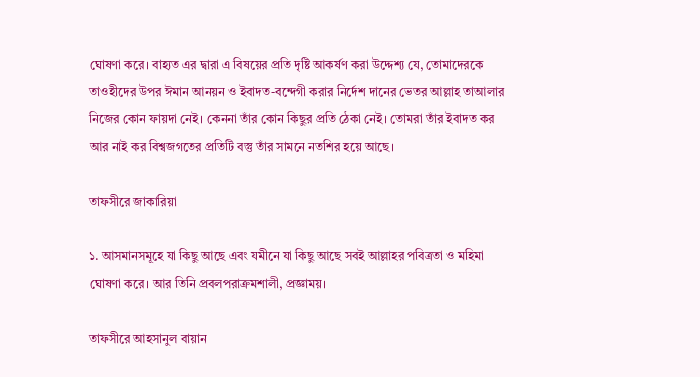ঘোষণা করে। বাহ্যত এর দ্বারা এ বিষয়ের প্রতি দৃষ্টি আকর্ষণ করা উদ্দেশ্য যে, তোমাদেরকে তাওহীদের উপর ঈমান আনয়ন ও ইবাদত-বন্দেগী করার নির্দেশ দানের ভেতর আল্লাহ তাআলার নিজের কোন ফায়দা নেই। কেননা তাঁর কোন কিছুর প্রতি ঠেকা নেই। তোমরা তাঁর ইবাদত কর আর নাই কর বিশ্বজগতের প্রতিটি বস্তু তাঁর সামনে নতশির হয়ে আছে।

তাফসীরে জাকারিয়া

১. আসমানসমূহে যা কিছু আছে এবং যমীনে যা কিছু আছে সবই আল্লাহর পবিত্রতা ও মহিমা ঘোষণা করে। আর তিনি প্রবলপরাক্রমশালী, প্রজ্ঞাময়।

তাফসীরে আহসানুল বায়ান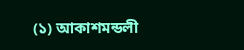(১) আকাশমন্ডলী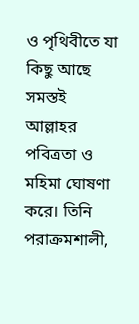ও পৃথিবীতে যা কিছু আছে সমস্তই আল্লাহর পবিত্রতা ও মহিমা ঘোষণা করে। তিনি পরাক্রমশালী,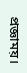প্রজ্ঞাময়।